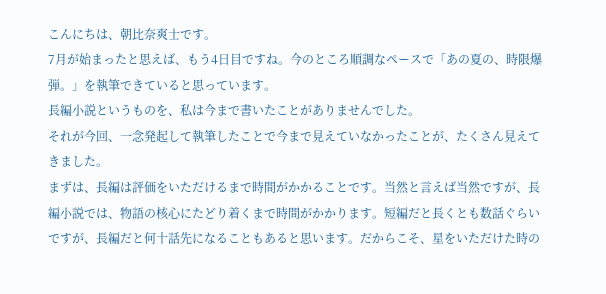こんにちは、朝比奈爽士です。
7月が始まったと思えば、もう4日目ですね。今のところ順調なペースで「あの夏の、時限爆弾。」を執筆できていると思っています。
長編小説というものを、私は今まで書いたことがありませんでした。
それが今回、一念発起して執筆したことで今まで見えていなかったことが、たくさん見えてきました。
まずは、長編は評価をいただけるまで時間がかかることです。当然と言えば当然ですが、長編小説では、物語の核心にたどり着くまで時間がかかります。短編だと長くとも数話ぐらいですが、長編だと何十話先になることもあると思います。だからこそ、星をいただけた時の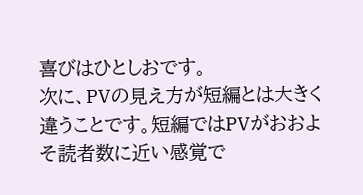喜びはひとしおです。
次に、PVの見え方が短編とは大きく違うことです。短編ではPVがおおよそ読者数に近い感覚で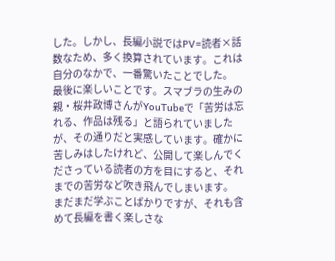した。しかし、長編小説ではPV=読者×話数なため、多く換算されています。これは自分のなかで、一番驚いたことでした。
最後に楽しいことです。スマブラの生みの親・桜井政博さんがYouTubeで「苦労は忘れる、作品は残る」と語られていましたが、その通りだと実感しています。確かに苦しみはしたけれど、公開して楽しんでくださっている読者の方を目にすると、それまでの苦労など吹き飛んでしまいます。
まだまだ学ぶことばかりですが、それも含めて長編を書く楽しさな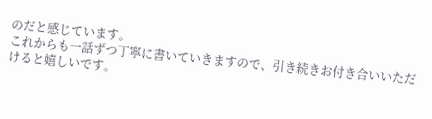のだと感じています。
これからも一話ずつ丁寧に書いていきますので、引き続きお付き合いいただけると嬉しいです。